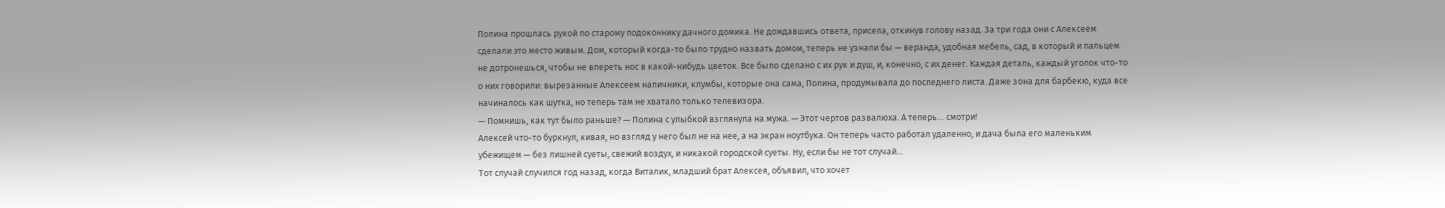Полина прошлась рукой по старому подоконнику дачного домика. Не дождавшись ответа, присела, откинув голову назад. За три года они с Алексеем сделали это место живым. Дом, который когда-то было трудно назвать домом, теперь не узнали бы — веранда, удобная мебель, сад, в который и пальцем не дотронешься, чтобы не впереть нос в какой-нибудь цветок. Все было сделано с их рук и душ, и, конечно, с их денег. Каждая деталь, каждый уголок что-то о них говорили: вырезанные Алексеем наличники, клумбы, которые она сама, Полина, продумывала до последнего листа. Даже зона для барбекю, куда все начиналось как шутка, но теперь там не хватало только телевизора.
— Помнишь, как тут было раньше? — Полина с улыбкой взглянула на мужа. — Этот чертов развалюха. А теперь… смотри!
Алексей что-то буркнул, кивая, но взгляд у него был не на нее, а на экран ноутбука. Он теперь часто работал удаленно, и дача была его маленьким убежищем — без лишней суеты, свежий воздух, и никакой городской суеты. Ну, если бы не тот случай…
Тот случай случился год назад, когда Виталик, младший брат Алексея, объявил, что хочет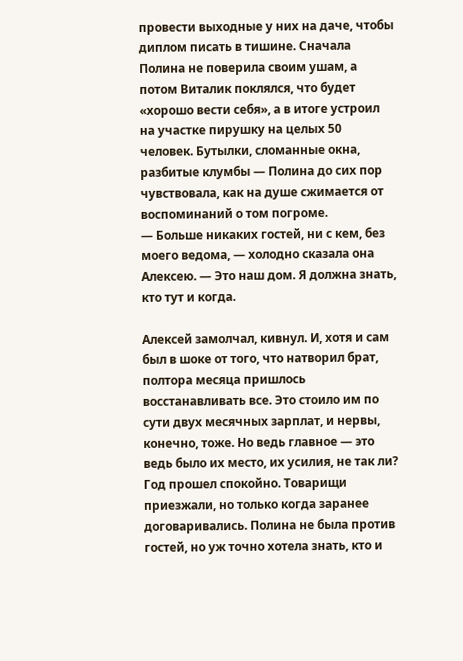провести выходные у них на даче, чтобы диплом писать в тишине. Сначала Полина не поверила своим ушам, а потом Виталик поклялся, что будет «хорошо вести себя», а в итоге устроил на участке пирушку на целых 50 человек. Бутылки, сломанные окна, разбитые клумбы — Полина до сих пор чувствовала, как на душе сжимается от воспоминаний о том погроме.
— Больше никаких гостей, ни с кем, без моего ведома, — холодно сказала она Алексею. — Это наш дом. Я должна знать, кто тут и когда.

Алексей замолчал, кивнул. И, хотя и сам был в шоке от того, что натворил брат, полтора месяца пришлось восстанавливать все. Это стоило им по сути двух месячных зарплат, и нервы, конечно, тоже. Но ведь главное — это ведь было их место, их усилия, не так ли?
Год прошел спокойно. Товарищи приезжали, но только когда заранее договаривались. Полина не была против гостей, но уж точно хотела знать, кто и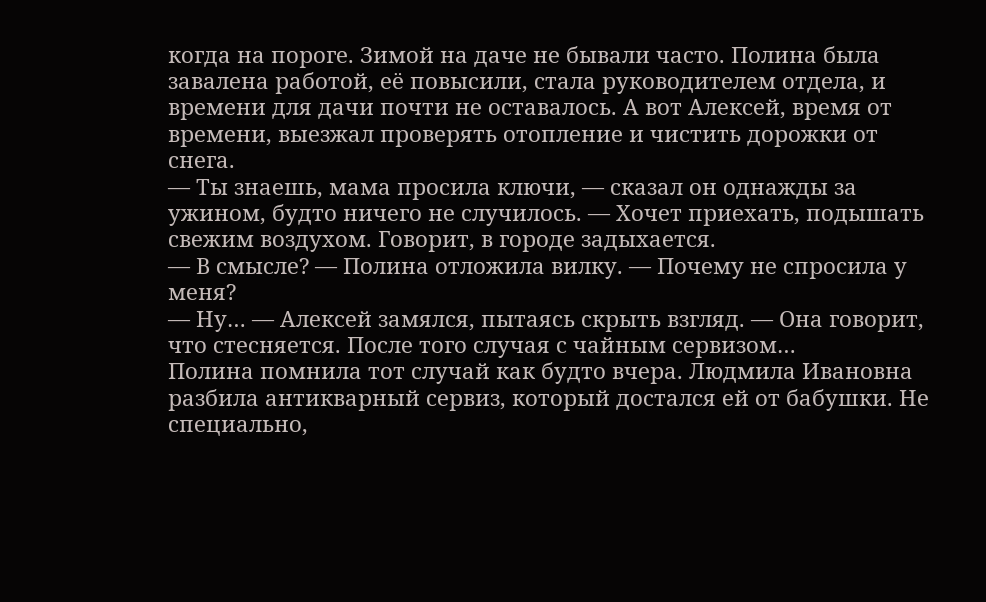когда на пороге. Зимой на даче не бывали часто. Полина была завалена работой, её повысили, стала руководителем отдела, и времени для дачи почти не оставалось. А вот Алексей, время от времени, выезжал проверять отопление и чистить дорожки от снега.
— Ты знаешь, мама просила ключи, — сказал он однажды за ужином, будто ничего не случилось. — Хочет приехать, подышать свежим воздухом. Говорит, в городе задыхается.
— В смысле? — Полина отложила вилку. — Почему не спросила у меня?
— Ну… — Алексей замялся, пытаясь скрыть взгляд. — Она говорит, что стесняется. После того случая с чайным сервизом…
Полина помнила тот случай как будто вчера. Людмила Ивановна разбила антикварный сервиз, который достался ей от бабушки. Не специально,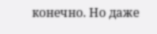конечно. Но даже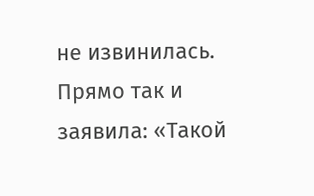не извинилась. Прямо так и заявила: «Такой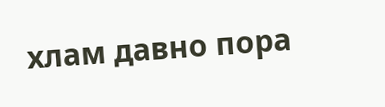хлам давно пора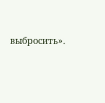выбросить».